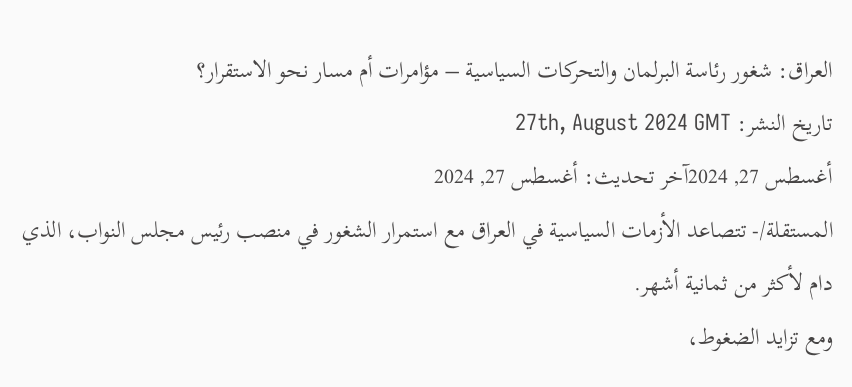العراق: شغور رئاسة البرلمان والتحركات السياسية – مؤامرات أم مسار نحو الاستقرار؟
تاريخ النشر: 27th, August 2024 GMT
أغسطس 27, 2024آخر تحديث: أغسطس 27, 2024
المستقلة/- تتصاعد الأزمات السياسية في العراق مع استمرار الشغور في منصب رئيس مجلس النواب، الذي دام لأكثر من ثمانية أشهر.
ومع تزايد الضغوط،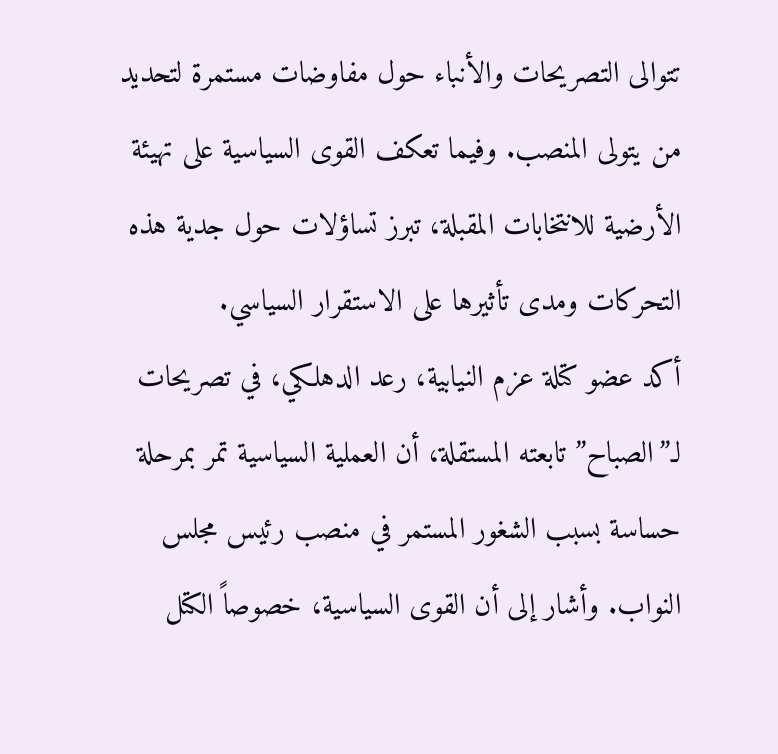تتوالى التصريحات والأنباء حول مفاوضات مستمرة لتحديد من يتولى المنصب. وفيما تعكف القوى السياسية على تهيئة الأرضية للانتخابات المقبلة، تبرز تساؤلات حول جدية هذه التحركات ومدى تأثيرها على الاستقرار السياسي.
أكد عضو كتلة عزم النيابية، رعد الدهلكي، في تصريحات لـ”الصباح” تابعته المستقلة، أن العملية السياسية تمر بمرحلة حساسة بسبب الشغور المستمر في منصب رئيس مجلس النواب. وأشار إلى أن القوى السياسية، خصوصاً الكتل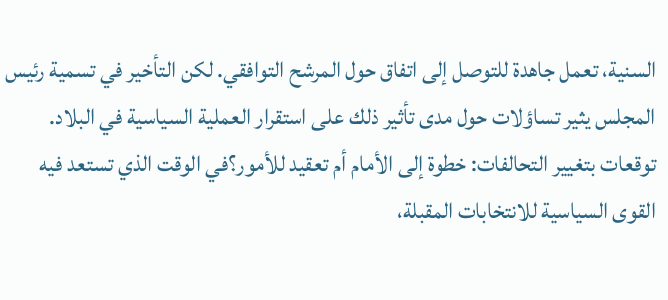السنية، تعمل جاهدة للتوصل إلى اتفاق حول المرشح التوافقي. لكن التأخير في تسمية رئيس المجلس يثير تساؤلات حول مدى تأثير ذلك على استقرار العملية السياسية في البلاد.
توقعات بتغيير التحالفات: خطوة إلى الأمام أم تعقيد للأمور؟في الوقت الذي تستعد فيه القوى السياسية للانتخابات المقبلة،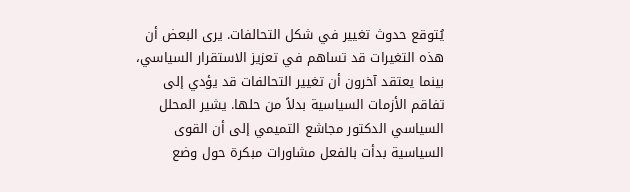يُتوقع حدوث تغيير في شكل التحالفات. يرى البعض أن هذه التغيرات قد تساهم في تعزيز الاستقرار السياسي، بينما يعتقد آخرون أن تغيير التحالفات قد يؤدي إلى تفاقم الأزمات السياسية بدلاً من حلها. يشير المحلل السياسي الدكتور مجاشع التميمي إلى أن القوى السياسية بدأت بالفعل مشاورات مبكرة حول وضع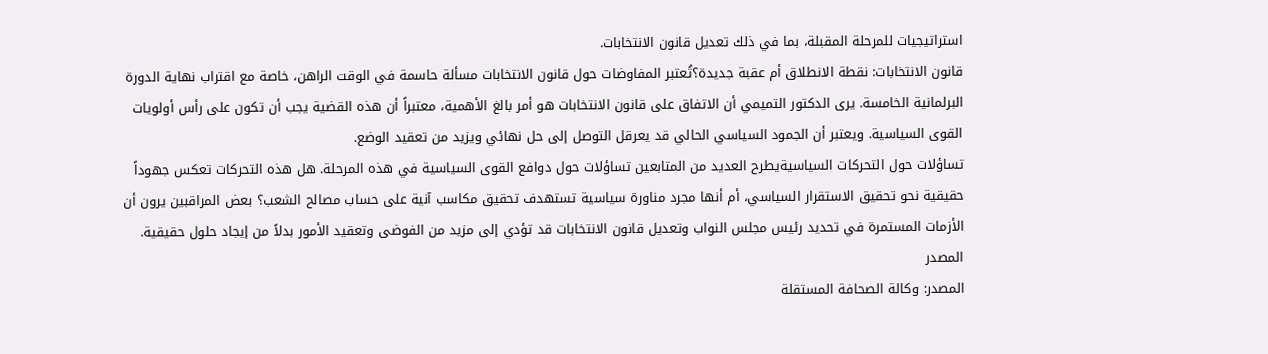استراتيجيات للمرحلة المقبلة، بما في ذلك تعديل قانون الانتخابات.
قانون الانتخابات: نقطة الانطلاق أم عقبة جديدة؟تُعتبر المفاوضات حول قانون الانتخابات مسألة حاسمة في الوقت الراهن، خاصة مع اقتراب نهاية الدورة البرلمانية الخامسة. يرى الدكتور التميمي أن الاتفاق على قانون الانتخابات هو أمر بالغ الأهمية، معتبراً أن هذه القضية يجب أن تكون على رأس أولويات القوى السياسية. ويعتبر أن الجمود السياسي الحالي قد يعرقل التوصل إلى حل نهائي ويزيد من تعقيد الوضع.
تساؤلات حول التحركات السياسيةيطرح العديد من المتابعين تساؤلات حول دوافع القوى السياسية في هذه المرحلة. هل هذه التحركات تعكس جهوداً حقيقية نحو تحقيق الاستقرار السياسي، أم أنها مجرد مناورة سياسية تستهدف تحقيق مكاسب آنية على حساب مصالح الشعب؟ بعض المراقبين يرون أن الأزمات المستمرة في تحديد رئيس مجلس النواب وتعديل قانون الانتخابات قد تؤدي إلى مزيد من الفوضى وتعقيد الأمور بدلاً من إيجاد حلول حقيقية.
المصدر
المصدر: وكالة الصحافة المستقلة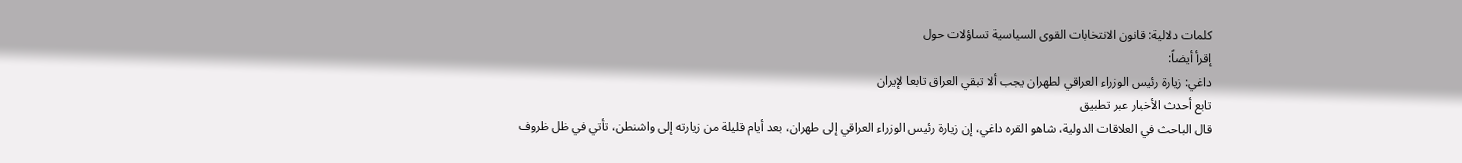كلمات دلالية: قانون الانتخابات القوى السیاسیة تساؤلات حول
إقرأ أيضاً:
داغي: زيارة رئيس الوزراء العراقي لطهران يجب ألا تبقي العراق تابعا لإيران
تابع أحدث الأخبار عبر تطبيق
قال الباحث في العلاقات الدولية، شاهو القره داغي، إن زيارة رئيس الوزراء العراقي إلى طهران، بعد أيام قليلة من زيارته إلى واشنطن، تأتي في ظل ظروف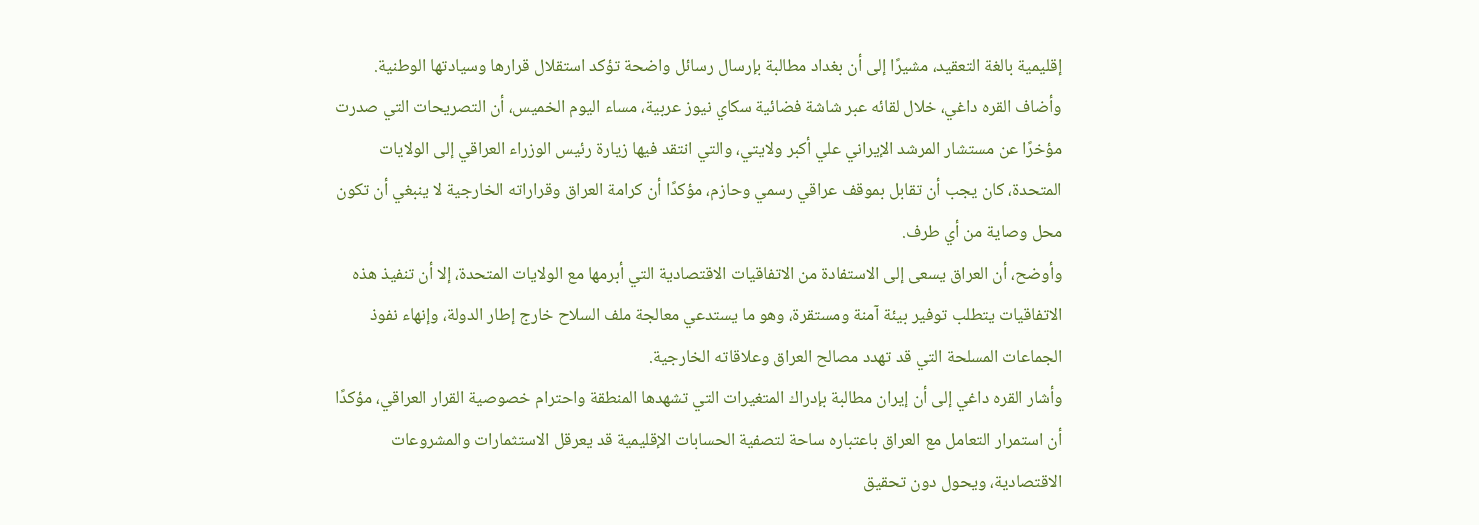إقليمية بالغة التعقيد، مشيرًا إلى أن بغداد مطالبة بإرسال رسائل واضحة تؤكد استقلال قرارها وسيادتها الوطنية.
وأضاف القره داغي، خلال لقائه عبر شاشة فضائية سكاي نيوز عربية، مساء اليوم الخميس، أن التصريحات التي صدرت مؤخرًا عن مستشار المرشد الإيراني علي أكبر ولايتي، والتي انتقد فيها زيارة رئيس الوزراء العراقي إلى الولايات المتحدة، كان يجب أن تقابل بموقف عراقي رسمي وحازم، مؤكدًا أن كرامة العراق وقراراته الخارجية لا ينبغي أن تكون محل وصاية من أي طرف.
وأوضح، أن العراق يسعى إلى الاستفادة من الاتفاقيات الاقتصادية التي أبرمها مع الولايات المتحدة، إلا أن تنفيذ هذه الاتفاقيات يتطلب توفير بيئة آمنة ومستقرة، وهو ما يستدعي معالجة ملف السلاح خارج إطار الدولة، وإنهاء نفوذ الجماعات المسلحة التي قد تهدد مصالح العراق وعلاقاته الخارجية.
وأشار القره داغي إلى أن إيران مطالبة بإدراك المتغيرات التي تشهدها المنطقة واحترام خصوصية القرار العراقي، مؤكدًا أن استمرار التعامل مع العراق باعتباره ساحة لتصفية الحسابات الإقليمية قد يعرقل الاستثمارات والمشروعات الاقتصادية، ويحول دون تحقيق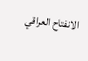الانفتاح العراقي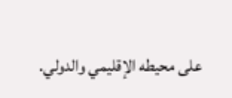على محيطه الإقليمي والدولي.